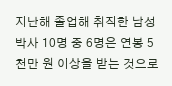지난해 졸업해 취직한 남성 박사 10명 중 6명은 연봉 5천만 원 이상을 받는 것으로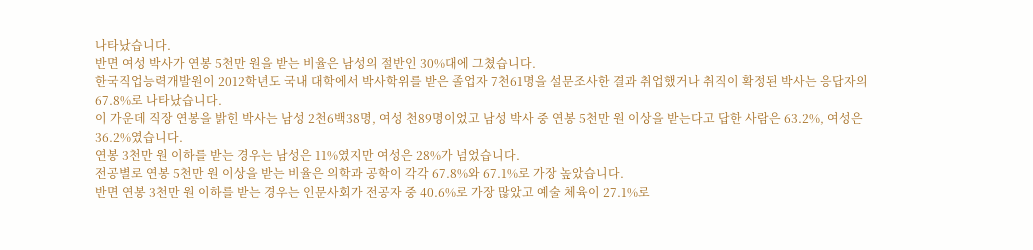나타났습니다.
반면 여성 박사가 연봉 5천만 원을 받는 비율은 남성의 절반인 30%대에 그쳤습니다.
한국직업능력개발원이 2012학년도 국내 대학에서 박사학위를 받은 졸업자 7천61명을 설문조사한 결과 취업했거나 취직이 확정된 박사는 응답자의 67.8%로 나타났습니다.
이 가운데 직장 연봉을 밝힌 박사는 남성 2천6백38명, 여성 천89명이었고 남성 박사 중 연봉 5천만 원 이상을 받는다고 답한 사람은 63.2%, 여성은 36.2%였습니다.
연봉 3천만 원 이하를 받는 경우는 남성은 11%였지만 여성은 28%가 넘었습니다.
전공별로 연봉 5천만 원 이상을 받는 비율은 의학과 공학이 각각 67.8%와 67.1%로 가장 높았습니다.
반면 연봉 3천만 원 이하를 받는 경우는 인문사회가 전공자 중 40.6%로 가장 많았고 예술 체육이 27.1%로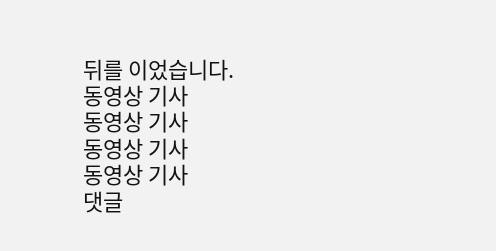뒤를 이었습니다.
동영상 기사
동영상 기사
동영상 기사
동영상 기사
댓글